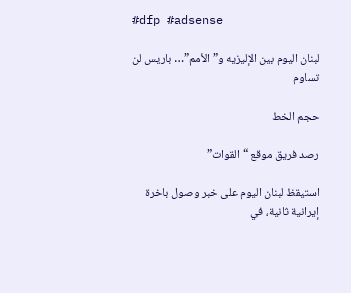#dfp #adsense

لبنان اليوم بين الإليزيه و”الأمم”… باريس لن تساوم

حجم الخط

رصد فريق موقع “القوات”

استيقظ لبنان اليوم على خبر وصول باخرة إيرانية ثانية، في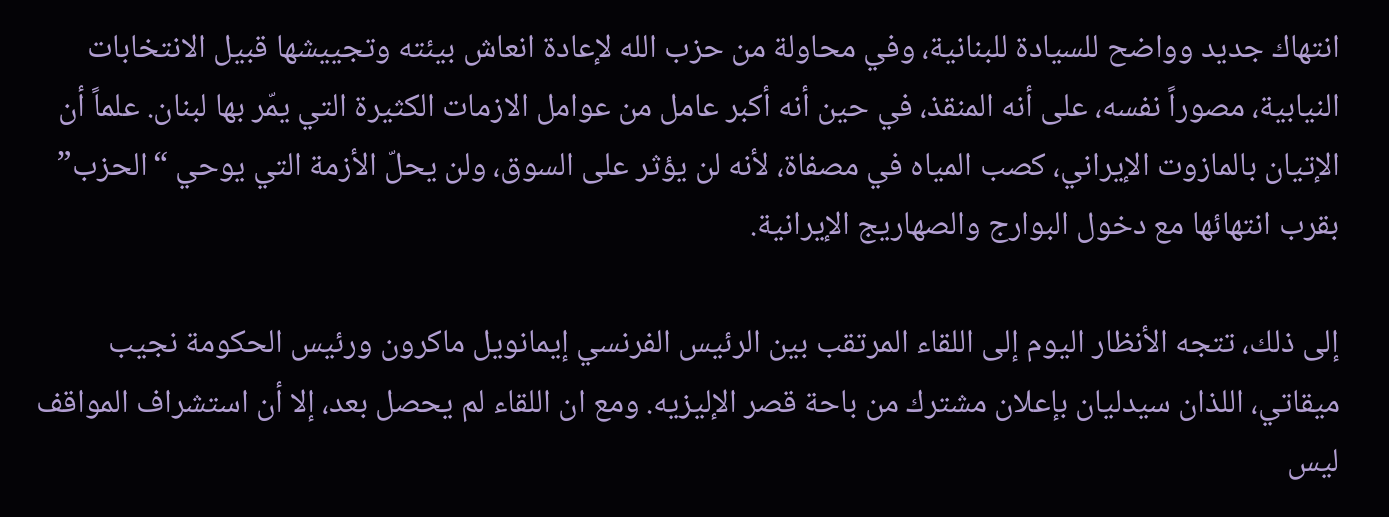انتهاك جديد وواضح للسيادة للبنانية، وفي محاولة من حزب الله لإعادة انعاش بيئته وتجييشها قبيل الانتخابات النيابية، مصوراً نفسه، على أنه المنقذ، في حين أنه أكبر عامل من عوامل الازمات الكثيرة التي يمّر بها لبنان. علماً أن الإتيان بالمازوت الإيراني، كصب المياه في مصفاة، لأنه لن يؤثر على السوق، ولن يحلّ الأزمة التي يوحي “الحزب” بقرب انتهائها مع دخول البوارج والصهاريج الإيرانية.

إلى ذلك، تتجه الأنظار اليوم إلى اللقاء المرتقب بين الرئيس الفرنسي إيمانويل ماكرون ورئيس الحكومة نجيب ميقاتي، اللذان سيدليان بإعلان مشترك من باحة قصر الإليزيه. ومع ان اللقاء لم يحصل بعد، إلا أن استشراف المواقف ليس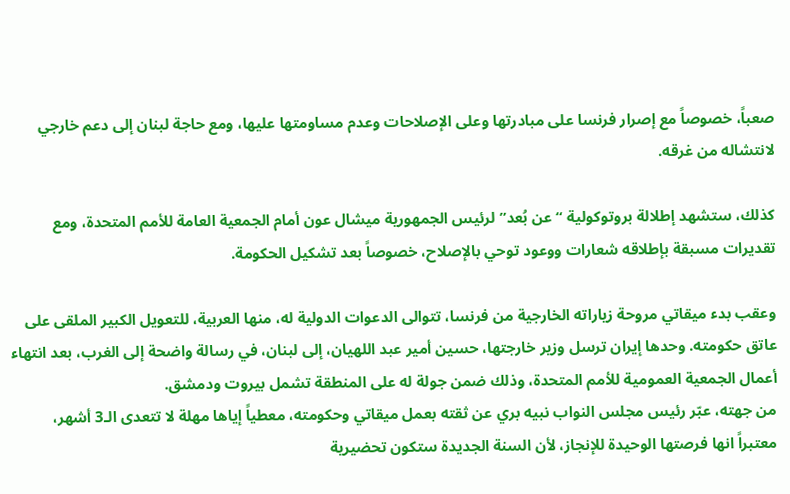صعباً، خصوصاً مع إصرار فرنسا على مبادرتها وعلى الإصلاحات وعدم مساومتها عليها، ومع حاجة لبنان إلى دعم خارجي لانتشاله من غرقه.

كذلك، ستشهد إطلالة بروتوكولية “عن بُعد” لرئيس الجمهورية ميشال عون أمام الجمعية العامة للأمم المتحدة، ومع تقديرات مسبقة بإطلاقه شعارات ووعود توحي بالإصلاح، خصوصاً بعد تشكيل الحكومة.

وعقب بدء ميقاتي مروحة زياراته الخارجية من فرنسا، تتوالى الدعوات الدولية له، منها العربية، للتعويل الكبير الملقى على عاتق حكومته. وحدها إيران ترسل وزير خارجتها، حسين أمير عبد اللهيان، إلى لبنان، في رسالة واضحة إلى الغرب، بعد انتهاء أعمال الجمعية العمومية للأمم المتحدة، وذلك ضمن جولة له على المنطقة تشمل بيروت ودمشق.
من جهته، عبّر رئيس مجلس النواب نبيه بري عن ثقته بعمل ميقاتي وحكومته، معطياً إياها مهلة لا تتعدى الـ3 أشهر، معتبراً انها فرصتها الوحيدة للإنجاز، لأن السنة الجديدة ستكون تحضيرية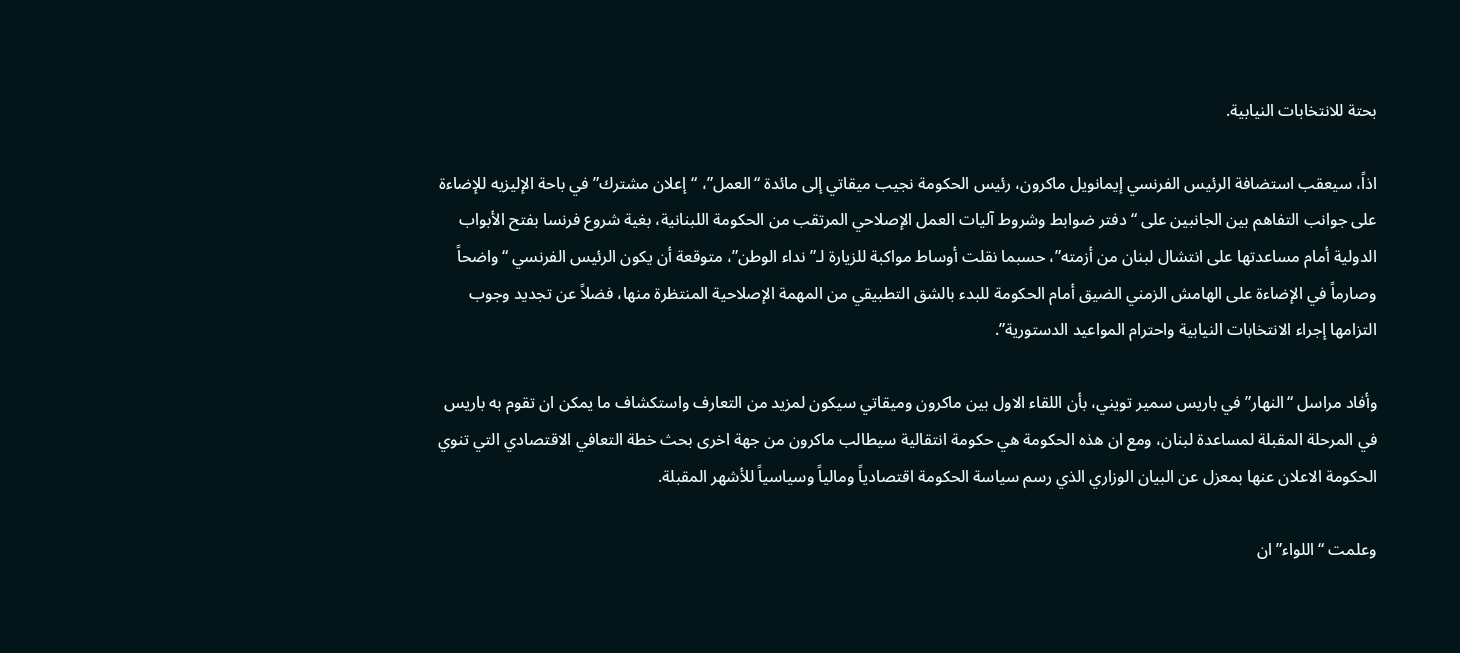بحتة للانتخابات النيابية.

اذاً، سيعقب استضافة الرئيس الفرنسي إيمانويل ماكرون، رئيس الحكومة نجيب ميقاتي إلى مائدة “العمل”، “إعلان مشترك” في باحة الإليزيه للإضاءة على جوانب التفاهم بين الجانبين على “دفتر ضوابط وشروط آليات العمل الإصلاحي المرتقب من الحكومة اللبنانية، بغية شروع فرنسا بفتح الأبواب الدولية أمام مساعدتها على انتشال لبنان من أزمته”، حسبما نقلت أوساط مواكبة للزيارة لـ”نداء الوطن”، متوقعة أن يكون الرئيس الفرنسي “واضحاً وصارماً في الإضاءة على الهامش الزمني الضيق أمام الحكومة للبدء بالشق التطبيقي من المهمة الإصلاحية المنتظرة منها، فضلاً عن تجديد وجوب التزامها إجراء الانتخابات النيابية واحترام المواعيد الدستورية”.

وأفاد مراسل “النهار” في باريس سمير تويني، بأن اللقاء الاول بين ماكرون وميقاتي سيكون لمزيد من التعارف واستكشاف ما يمكن ان تقوم به باريس في المرحلة المقبلة لمساعدة لبنان، ومع ان هذه الحكومة هي حكومة انتقالية سيطالب ماكرون من جهة اخرى بحث خطة التعافي الاقتصادي التي تنوي الحكومة الاعلان عنها بمعزل عن البيان الوزاري الذي رسم سياسة الحكومة اقتصادياً ومالياً وسياسياً للأشهر المقبلة.

وعلمت “اللواء” ان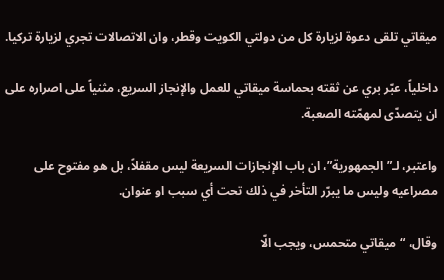ميقاتي تلقى دعوة لزيارة كل من دولتي الكويت وقطر، وان الاتصالات تجري لزيارة تركيا.

داخلياً، عبّر بري عن ثقته بحماسة ميقاتي للعمل والإنجاز السريع، مثنياً على اصراره على ان يتصدّى لمهمّته الصعبة.

واعتبر، لـ”الجمهورية”، ان باب الإنجازات السريعة ليس مقفلاً، بل هو مفتوح على مصراعيه وليس ما يبرّر التأخر في ذلك تحت أي سبب او عنوان.

وقال، “ميقاتي متحمس، ويجب الّا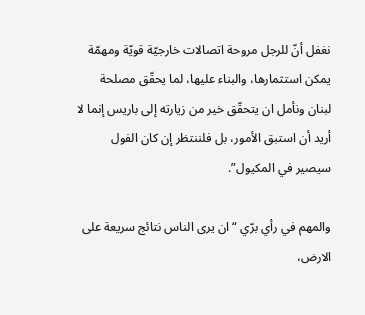نغفل أنّ للرجل مروحة اتصالات خارجيّة قويّة ومهمّة يمكن استثمارها، والبناء عليها، لما يحقّق مصلحة لبنان ونأمل ان يتحقّق خير من زيارته إلى باريس إنما لا أريد أن استبق الأمور، بل فلننتظر إن كان الفول سيصير في المكيول”.

والمهم في رأي برّي “ان يرى الناس نتائج سريعة على الارض،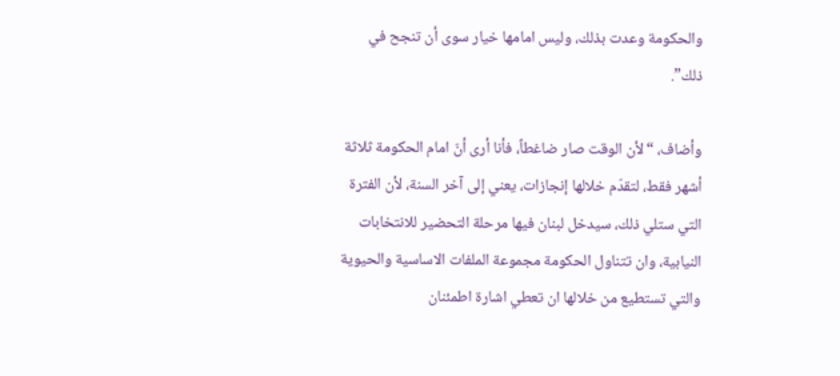والحكومة وعدت بذلك، وليس امامها خيار سوى أن تنجح في ذلك”.

وأضاف، “لأن الوقت صار ضاغطاً، فأنا أرى أنّ امام الحكومة ثلاثة أشهر فقط، لتقدّم خلالها إنجازات، يعني إلى آخر السنة، لأن الفترة التي ستلي ذلك، سيدخل لبنان فيها مرحلة التحضير للانتخابات النيابية، وان تتناول الحكومة مجموعة الملفات الاساسية والحيوية والتي تستطيع من خلالها ان تعطي اشارة اطمئنان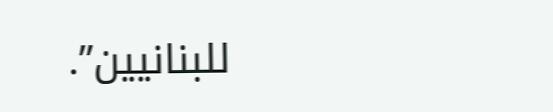للبنانيين”.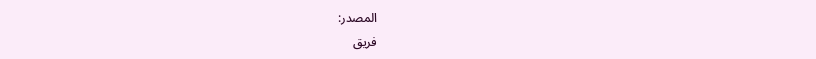المصدر:
فريق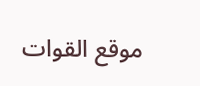موقع القوات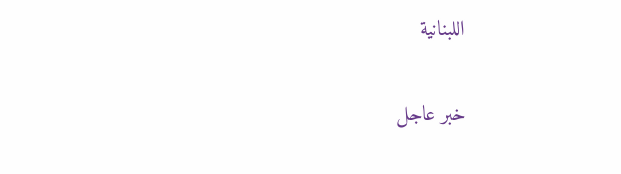اللبنانية

خبر عاجل